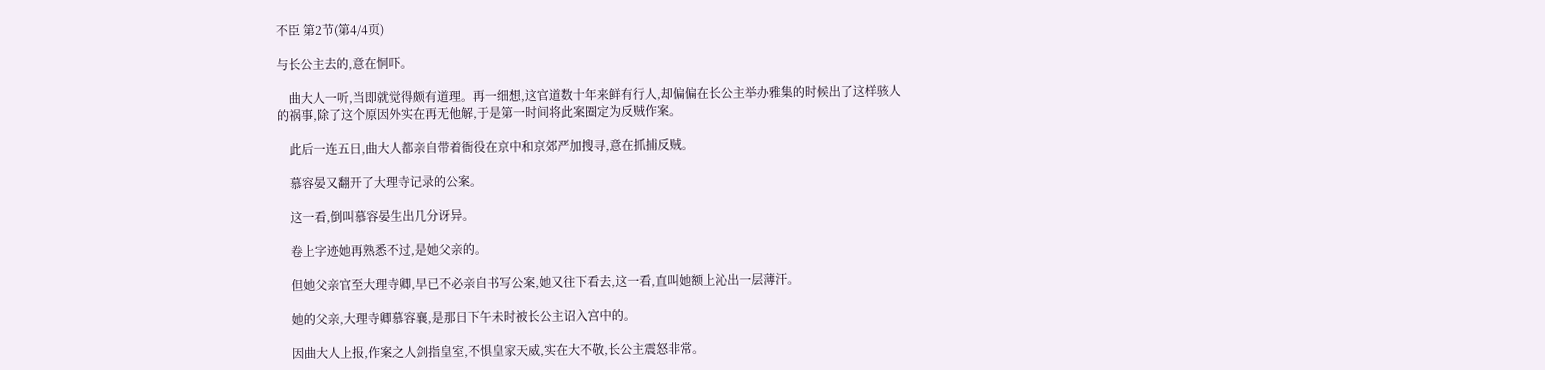不臣 第2节(第4/4页)

与长公主去的,意在恫吓。

    曲大人一听,当即就觉得颇有道理。再一细想,这官道数十年来鲜有行人,却偏偏在长公主举办雅集的时候出了这样骇人的祸事,除了这个原因外实在再无他解,于是第一时间将此案圈定为反贼作案。

    此后一连五日,曲大人都亲自带着衙役在京中和京郊严加搜寻,意在抓捕反贼。

    慕容晏又翻开了大理寺记录的公案。

    这一看,倒叫慕容晏生出几分讶异。

    卷上字迹她再熟悉不过,是她父亲的。

    但她父亲官至大理寺卿,早已不必亲自书写公案,她又往下看去,这一看,直叫她额上沁出一层薄汗。

    她的父亲,大理寺卿慕容襄,是那日下午未时被长公主诏入宫中的。

    因曲大人上报,作案之人剑指皇室,不惧皇家天威,实在大不敬,长公主震怒非常。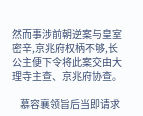然而事涉前朝逆案与皇室密辛,京兆府权柄不够,长公主便下令将此案交由大理寺主查、京兆府协查。

    慕容襄领旨后当即请求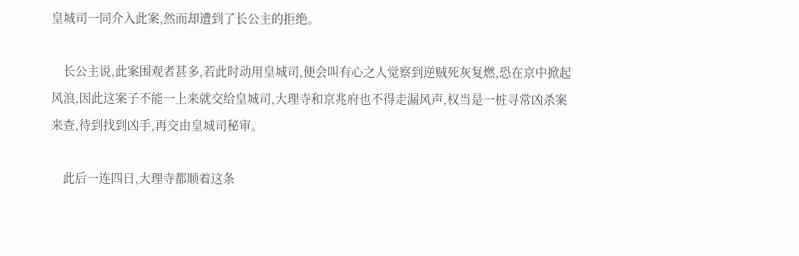皇城司一同介入此案,然而却遭到了长公主的拒绝。

    长公主说,此案围观者甚多,若此时动用皇城司,便会叫有心之人觉察到逆贼死灰复燃,恐在京中掀起风浪,因此这案子不能一上来就交给皇城司,大理寺和京兆府也不得走漏风声,权当是一桩寻常凶杀案来查,待到找到凶手,再交由皇城司秘审。

    此后一连四日,大理寺都顺着这条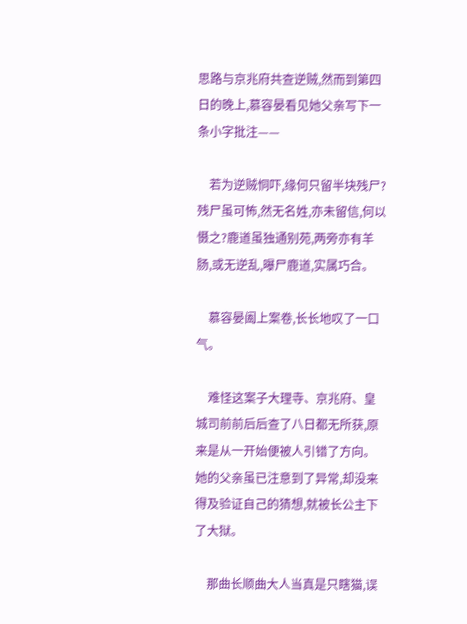思路与京兆府共查逆贼,然而到第四日的晚上,慕容晏看见她父亲写下一条小字批注——

    若为逆贼恫吓,缘何只留半块残尸?残尸虽可怖,然无名姓,亦未留信,何以慑之?鹿道虽独通别苑,两旁亦有羊肠,或无逆乱,曝尸鹿道,实属巧合。

    慕容晏阖上案卷,长长地叹了一口气。

    难怪这案子大理寺、京兆府、皇城司前前后后查了八日都无所获,原来是从一开始便被人引错了方向。她的父亲虽已注意到了异常,却没来得及验证自己的猜想,就被长公主下了大狱。

    那曲长顺曲大人当真是只瞎猫,误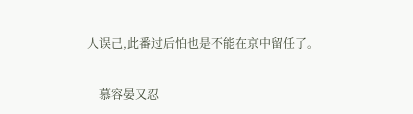人误己,此番过后怕也是不能在京中留任了。

    慕容晏又忍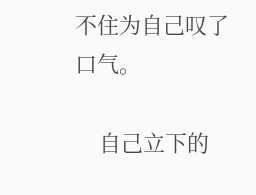不住为自己叹了口气。

    自己立下的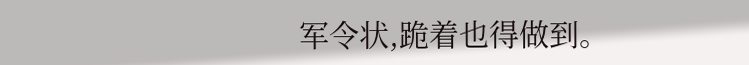军令状,跪着也得做到。